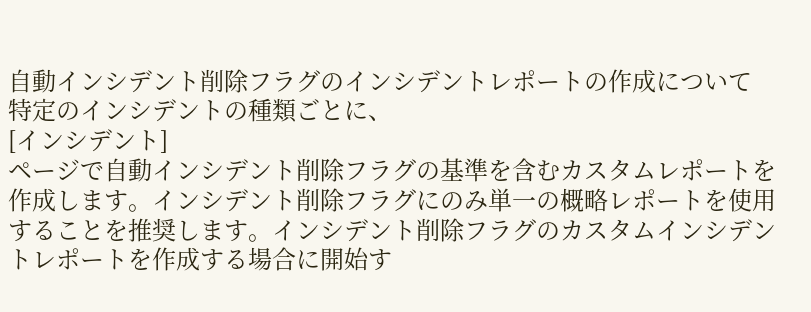自動インシデント削除フラグのインシデントレポートの作成について
特定のインシデントの種類ごとに、
[インシデント]
ページで自動インシデント削除フラグの基準を含むカスタムレポートを作成します。インシデント削除フラグにのみ単一の概略レポートを使用することを推奨します。インシデント削除フラグのカスタムインシデントレポートを作成する場合に開始す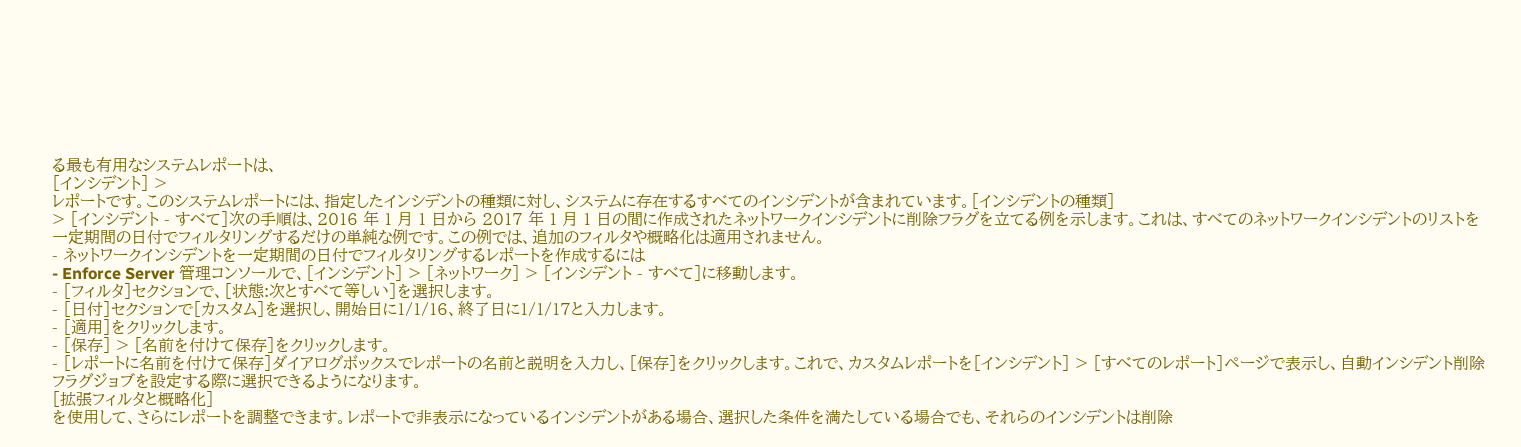る最も有用なシステムレポートは、
[インシデント] >
レポートです。このシステムレポートには、指定したインシデントの種類に対し、システムに存在するすべてのインシデントが含まれています。[インシデントの種類]
> [インシデント - すべて]次の手順は、2016 年 1 月 1 日から 2017 年 1 月 1 日の間に作成されたネットワークインシデントに削除フラグを立てる例を示します。これは、すべてのネットワークインシデントのリストを一定期間の日付でフィルタリングするだけの単純な例です。この例では、追加のフィルタや概略化は適用されません。
- ネットワークインシデントを一定期間の日付でフィルタリングするレポートを作成するには
- Enforce Server 管理コンソールで、[インシデント] > [ネットワーク] > [インシデント - すべて]に移動します。
- [フィルタ]セクションで、[状態:次とすべて等しい]を選択します。
- [日付]セクションで[カスタム]を選択し、開始日に1/1/16、終了日に1/1/17と入力します。
- [適用]をクリックします。
- [保存] > [名前を付けて保存]をクリックします。
- [レポートに名前を付けて保存]ダイアログボックスでレポートの名前と説明を入力し、[保存]をクリックします。これで、カスタムレポートを[インシデント] > [すべてのレポート]ページで表示し、自動インシデント削除フラグジョブを設定する際に選択できるようになります。
[拡張フィルタと概略化]
を使用して、さらにレポートを調整できます。レポートで非表示になっているインシデントがある場合、選択した条件を満たしている場合でも、それらのインシデントは削除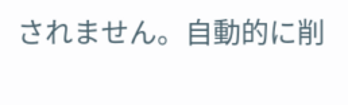されません。自動的に削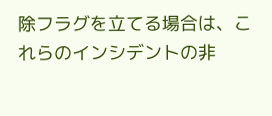除フラグを立てる場合は、これらのインシデントの非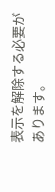表示を解除する必要があります。